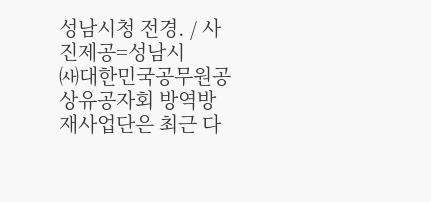성남시청 전경. / 사진제공=성남시
㈔대한민국공무원공상유공자회 방역방재사업단은 최근 다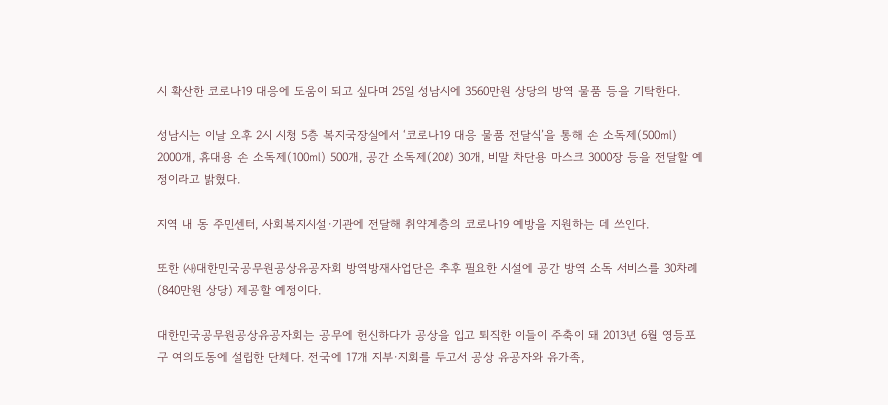시 확산한 코로나19 대응에 도움이 되고 싶다며 25일 성남시에 3560만원 상당의 방역 물품 등을 기탁한다.

성남시는 이날 오후 2시 시청 5층 복지국장실에서 ‘코로나19 대응 물품 전달식’을 통해 손 소독제(500㎖) 2000개, 휴대용 손 소독제(100㎖) 500개, 공간 소독제(20ℓ) 30개, 비말 차단용 마스크 3000장 등을 전달할 예정이라고 밝혔다.

지역 내 동 주민센터, 사회복지시설·기관에 전달해 취약계층의 코로나19 예방을 지원하는 데 쓰인다.

또한 ㈔대한민국공무원공상유공자회 방역방재사업단은 추후 필요한 시설에 공간 방역 소독 서비스를 30차례(840만원 상당) 제공할 예정이다.

대한민국공무원공상유공자회는 공무에 헌신하다가 공상을 입고 퇴직한 이들이 주축이 돼 2013년 6월 영등포구 여의도동에 설립한 단체다. 전국에 17개 지부·지회를 두고서 공상 유공자와 유가족,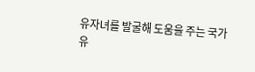유자녀를 발굴해 도움을 주는 국가 유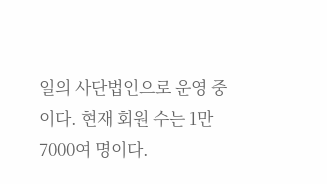일의 사단법인으로 운영 중이다. 현재 회원 수는 1만7000여 명이다.